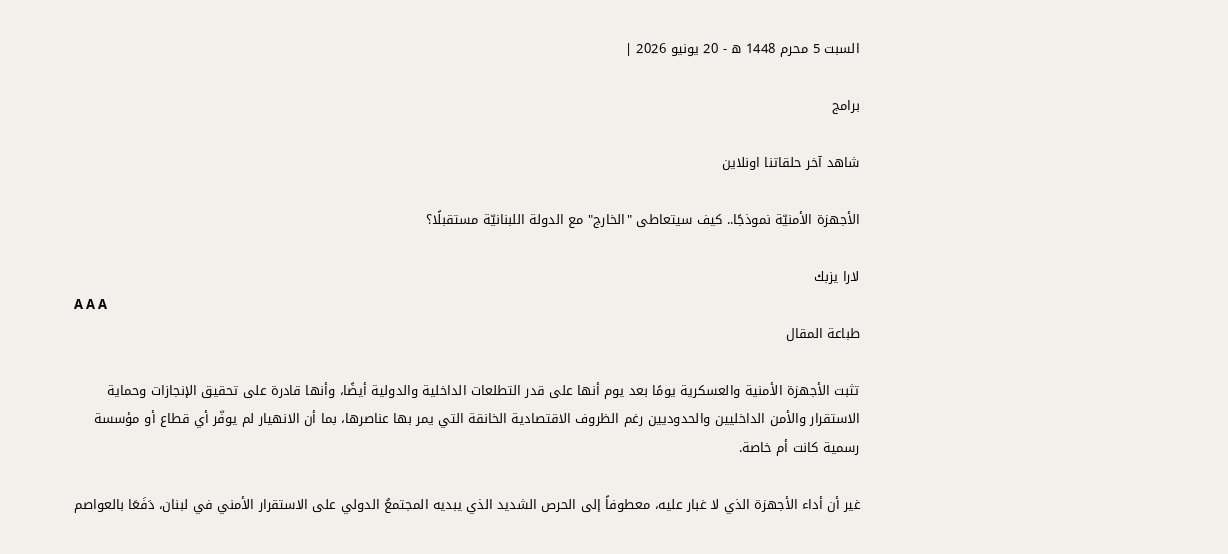السبت 5 محرم 1448 ه - 20 يونيو 2026 |

برامج

شاهد آخر حلقاتنا اونلاين

الأجهزة الأمنيّة نموذجًا.. كيف سيتعاطى "الخارج" مع الدولة اللبنانيّة مستقبلًا؟

لارا يزبك
A A A
طباعة المقال

تثبت الأجهزة الأمنية والعسكرية يومًا بعد يوم أنها على قدر التطلعات الداخلية والدولية أيضًا، وأنها قادرة على تحقيق الإنجازات وحماية الاستقرار والأمن الداخليين والحدوديين رغم الظروف الاقتصادية الخانقة التي يمر بها عناصرها، بما أن الانهيار لم يوفّر أي قطاع أو مؤسسة رسمية كانت أم خاصة.

غير أن أداء الأجهزة الذي لا غبار عليه، معطوفاً إلى الحرص الشديد الذي يبديه المجتمعُ الدولي على الاستقرار الأمني في لبنان، دَفَعَا بالعواصم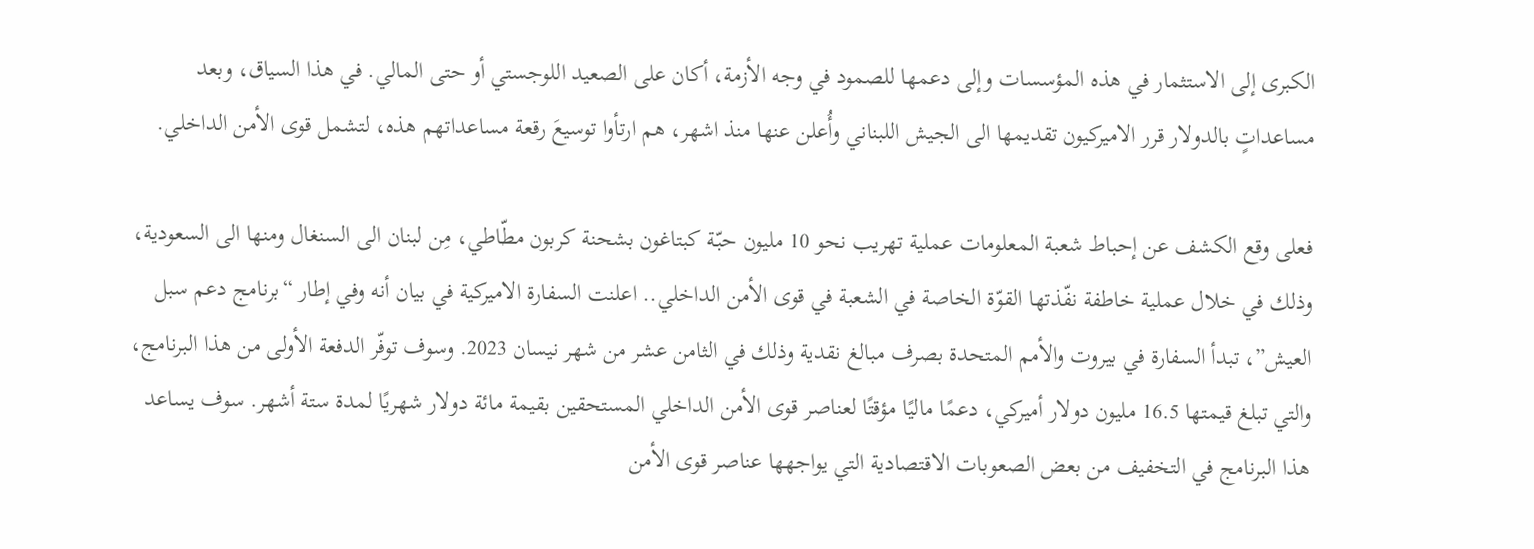الكبرى إلى الاستثمار في هذه المؤسسات وإلى دعمها للصمود في وجه الأزمة، أكان على الصعيد اللوجستي أو حتى المالي. في هذا السياق، وبعد مساعداتٍ بالدولار قرر الاميركيون تقديمها الى الجيش اللبناني وأُعلن عنها منذ اشهر، هم ارتأوا توسيعَ رقعة مساعداتهم هذه، لتشمل قوى الأمن الداخلي.

فعلى وقع الكشف عن إحباط شعبة المعلومات عملية تهريب نحو 10 مليون حبّة كبتاغون بشحنة كربون مطّاطي، مِن لبنان الى السنغال ومنها الى السعودية، وذلك في خلال عملية خاطفة نفّذتها القوّة الخاصة في الشعبة في قوى الأمن الداخلي.. اعلنت السفارة الاميركية في بيان أنه وفي إطار “برنامج دعم سبل العيش”، تبدأ السفارة في بيروت والأمم المتحدة بصرف مبالغ نقدية وذلك في الثامن عشر من شهر نيسان 2023. وسوف توفّر الدفعة الأولى من هذا البرنامج، والتي تبلغ قيمتها 16.5 مليون دولار أميركي، دعمًا ماليًا مؤقتًا لعناصر قوى الأمن الداخلي المستحقين بقيمة مائة دولار شهريًا لمدة ستة أشهر. سوف يساعد هذا البرنامج في التخفيف من بعض الصعوبات الاقتصادية التي يواجهها عناصر قوى الأمن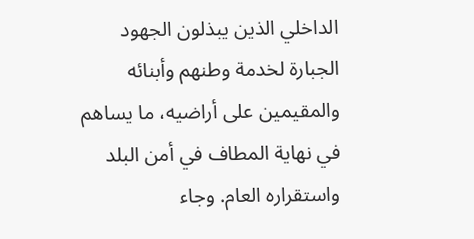الداخلي الذين يبذلون الجهود الجبارة لخدمة وطنهم وأبنائه والمقيمين على أراضيه، ما يساهم في نهاية المطاف في أمن البلد واستقراره العام. وجاء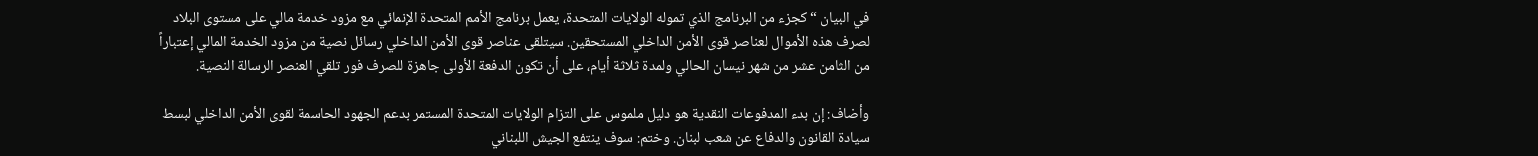في البيان “كجزء من البرنامج الذي تموله الولايات المتحدة، يعمل برنامج الأمم المتحدة الإنمائي مع مزود خدمة مالي على مستوى البلاد لصرف هذه الأموال لعناصر قوى الأمن الداخلي المستحقين. سيتلقى عناصر قوى الأمن الداخلي رسائل نصية من مزود الخدمة المالي إعتباراً من الثامن عشر من شهر نيسان الحالي ولمدة ثلاثة أيام، على أن تكون الدفعة الأولى جاهزة للصرف فور تلقي العنصر الرسالة النصية.

وأضاف: إن بدء المدفوعات النقدية هو دليل ملموس على التزام الولايات المتحدة المستمر بدعم الجهود الحاسمة لقوى الأمن الداخلي لبسط سيادة القانون والدفاع عن شعب لبنان. وختم: سوف ينتفع الجيش اللبناني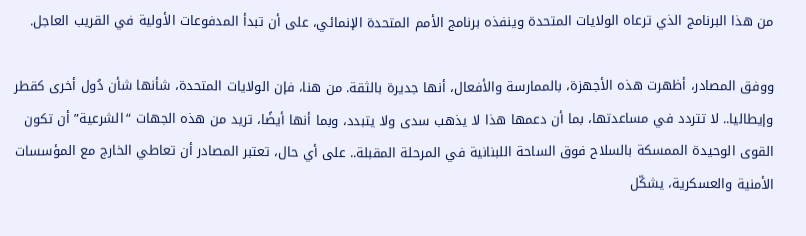من هذا البرنامج الذي ترعاه الولايات المتحدة وينفذه برنامج الأمم المتحدة الإنمائي، على أن تبدأ المدفوعات الأولية في القريب العاجل.

ووفق المصادر، أظهرت هذه الأجهزة، بالممارسة والأفعال، أنها جديرة بالثقة. من هنا، فإن الولايات المتحدة، شأنها شأن دُول أخرى كقطر وإيطاليا.. لا تتردد في مساعدتها، بما أن دعمها هذا لا يذهب سدى ولا يتبدد، وبما أنها أيضًا، تريد من هذه الجهات “الشرعية” أن تكون القوى الوحيدة الممسكة بالسلاح فوق الساحة اللبنانية في المرحلة المقبلة.. على أي حال، تعتبر المصادر أن تعاطي الخارج مع المؤسسات الأمنية والعسكرية، يشكّل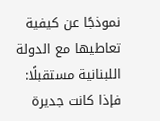نموذجًا عن كيفية تعاطيها مع الدولة اللبنانية مستقبلًا: فإذا كانت جديرة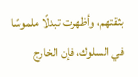بثقتهم، وأظهرت تبدلًا ملموسًا في السلوك، فإن الخارج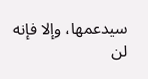سيدعمها، وإلا فإنه لن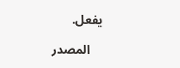يفعل.

    المصدر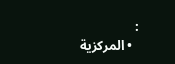:
  • المركزية